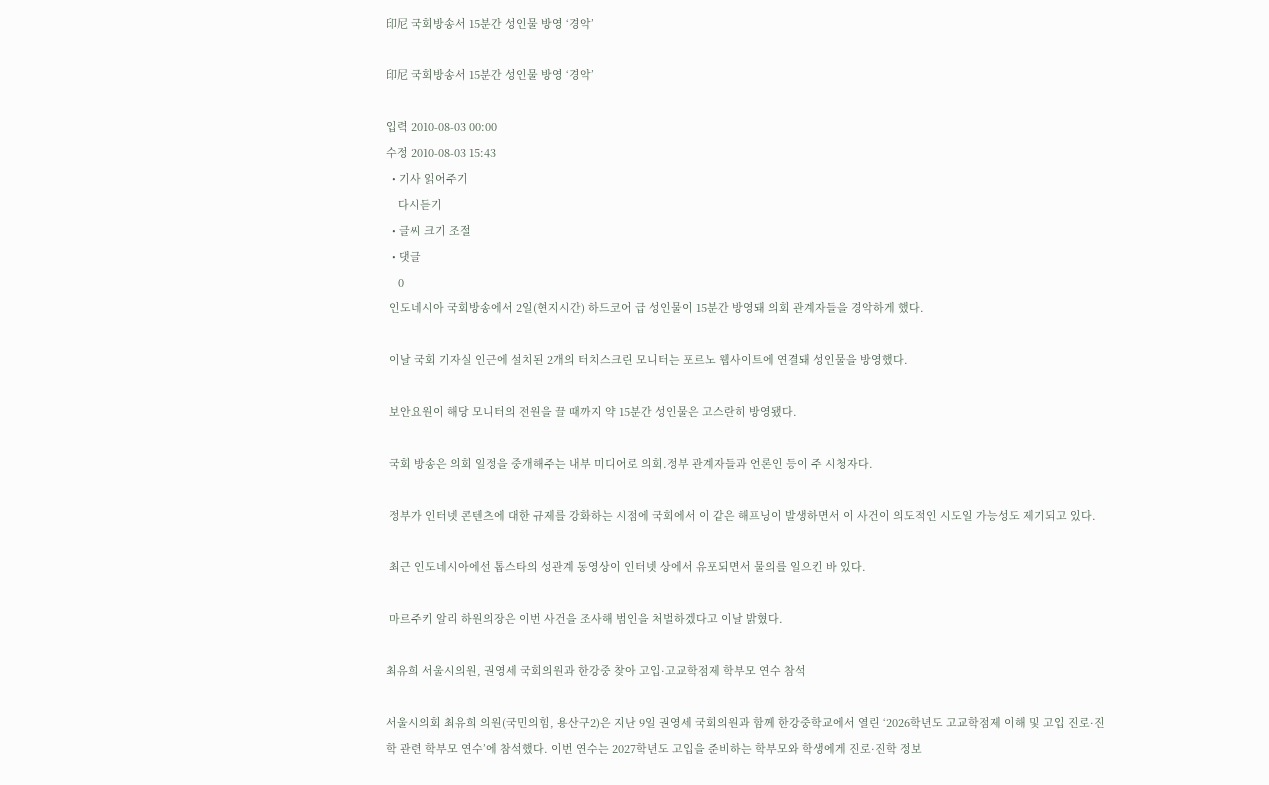印尼 국회방송서 15분간 성인물 방영 ‘경악’

印尼 국회방송서 15분간 성인물 방영 ‘경악’

입력 2010-08-03 00:00
수정 2010-08-03 15:43
  • 기사 읽어주기
    다시듣기
  • 글씨 크기 조절
  • 댓글
    0
 인도네시아 국회방송에서 2일(현지시간) 하드코어 급 성인물이 15분간 방영돼 의회 관계자들을 경악하게 했다.

 이날 국회 기자실 인근에 설치된 2개의 터치스크린 모니터는 포르노 웹사이트에 연결돼 성인물을 방영했다.

 보안요원이 해당 모니터의 전원을 끌 때까지 약 15분간 성인물은 고스란히 방영됐다.

 국회 방송은 의회 일정을 중개해주는 내부 미디어로 의회.정부 관계자들과 언론인 등이 주 시청자다.

 정부가 인터넷 콘텐츠에 대한 규제를 강화하는 시점에 국회에서 이 같은 해프닝이 발생하면서 이 사건이 의도적인 시도일 가능성도 제기되고 있다.

 최근 인도네시아에선 톱스타의 성관계 동영상이 인터넷 상에서 유포되면서 물의를 일으킨 바 있다.

 마르주키 알리 하원의장은 이번 사건을 조사해 범인을 처벌하겠다고 이날 밝혔다.

최유희 서울시의원, 권영세 국회의원과 한강중 찾아 고입·고교학점제 학부모 연수 참석

서울시의회 최유희 의원(국민의힘, 용산구2)은 지난 9일 권영세 국회의원과 함께 한강중학교에서 열린 ‘2026학년도 고교학점제 이해 및 고입 진로·진학 관련 학부모 연수’에 참석했다. 이번 연수는 2027학년도 고입을 준비하는 학부모와 학생에게 진로·진학 정보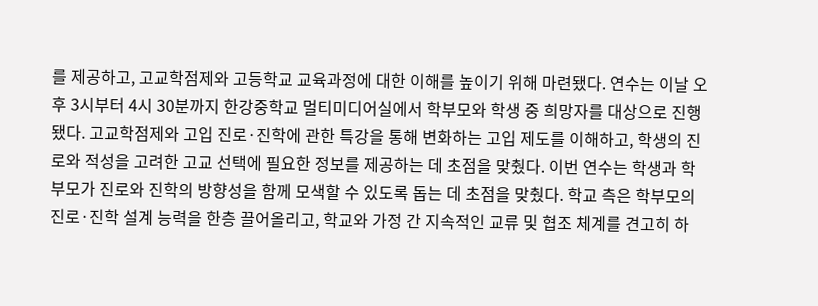를 제공하고, 고교학점제와 고등학교 교육과정에 대한 이해를 높이기 위해 마련됐다. 연수는 이날 오후 3시부터 4시 30분까지 한강중학교 멀티미디어실에서 학부모와 학생 중 희망자를 대상으로 진행됐다. 고교학점제와 고입 진로·진학에 관한 특강을 통해 변화하는 고입 제도를 이해하고, 학생의 진로와 적성을 고려한 고교 선택에 필요한 정보를 제공하는 데 초점을 맞췄다. 이번 연수는 학생과 학부모가 진로와 진학의 방향성을 함께 모색할 수 있도록 돕는 데 초점을 맞췄다. 학교 측은 학부모의 진로·진학 설계 능력을 한층 끌어올리고, 학교와 가정 간 지속적인 교류 및 협조 체계를 견고히 하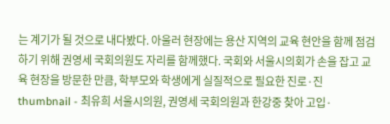는 계기가 될 것으로 내다봤다. 아울러 현장에는 용산 지역의 교육 현안을 함께 점검하기 위해 권영세 국회의원도 자리를 함께했다. 국회와 서울시의회가 손을 잡고 교육 현장을 방문한 만큼, 학부모와 학생에게 실질적으로 필요한 진로·진
thumbnail - 최유희 서울시의원, 권영세 국회의원과 한강중 찾아 고입·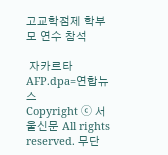고교학점제 학부모 연수 참석

 자카르타 AFP.dpa=연합뉴스
Copyright ⓒ 서울신문 All rights reserved. 무단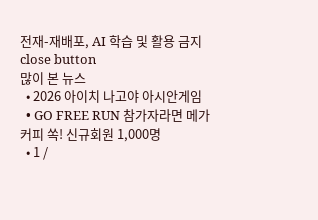전재-재배포, AI 학습 및 활용 금지
close button
많이 본 뉴스
  • 2026 아이치 나고야 아시안게임
  • GO FREE RUN 참가자라면 메가커피 쏙! 신규회원 1,000명
  • 1 /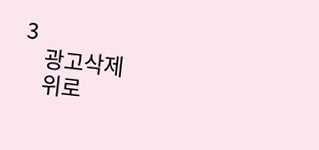3
    광고삭제
    위로